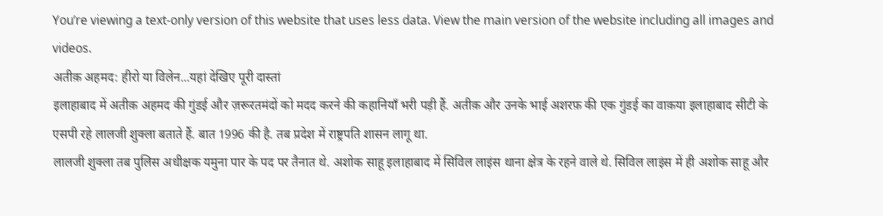You’re viewing a text-only version of this website that uses less data. View the main version of the website including all images and videos.
अतीक़ अहमद: हीरो या विलेन...यहां देखिए पूरी दास्तां
इलाहाबाद में अतीक़ अहमद की गुंडई और ज़रूरतमंदों को मदद करने की कहानियाँ भरी पड़ी हैं. अतीक़ और उनके भाई अशरफ़ की एक गुंडई का वाक़या इलाहाबाद सीटी के एसपी रहे लालजी शुक्ला बताते हैं. बात 1996 की है. तब प्रदेश में राष्ट्रपति शासन लागू था.
लालजी शुक्ला तब पुलिस अधीक्षक यमुना पार के पद पर तैनात थे. अशोक साहू इलाहाबाद में सिविल लाइंस थाना क्षेत्र के रहने वाले थे. सिविल लाइंस में ही अशोक साहू और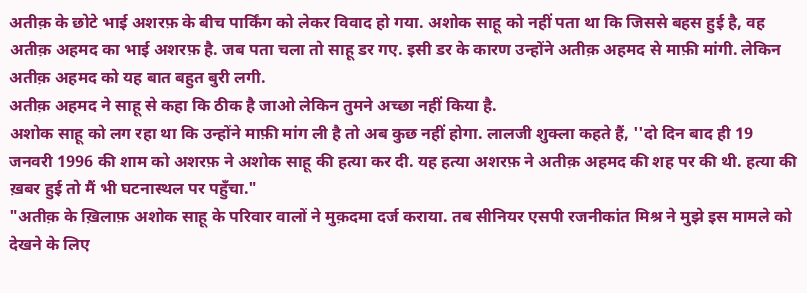अतीक़ के छोटे भाई अशरफ़ के बीच पार्किंग को लेकर विवाद हो गया. अशोक साहू को नहीं पता था कि जिससे बहस हुई है, वह अतीक़ अहमद का भाई अशरफ़ है. जब पता चला तो साहू डर गए. इसी डर के कारण उन्होंने अतीक़ अहमद से माफ़ी मांगी. लेकिन अतीक़ अहमद को यह बात बहुत बुरी लगी.
अतीक़ अहमद ने साहू से कहा कि ठीक है जाओ लेकिन तुमने अच्छा नहीं किया है.
अशोक साहू को लग रहा था कि उन्होंने माफ़ी मांग ली है तो अब कुछ नहीं होगा. लालजी शुक्ला कहते हैं, ''दो दिन बाद ही 19 जनवरी 1996 की शाम को अशरफ़ ने अशोक साहू की हत्या कर दी. यह हत्या अशरफ़ ने अतीक़ अहमद की शह पर की थी. हत्या की ख़बर हुई तो मैं भी घटनास्थल पर पहुँचा."
"अतीक़ के ख़िलाफ़ अशोक साहू के परिवार वालों ने मुक़दमा दर्ज कराया. तब सीनियर एसपी रजनीकांत मिश्र ने मुझे इस मामले को देखने के लिए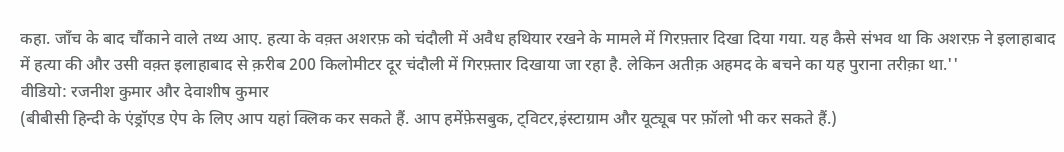कहा. जाँच के बाद चौंकाने वाले तथ्य आए. हत्या के वक़्त अशरफ़ को चंदौली में अवैध हथियार रखने के मामले में गिरफ़्तार दिखा दिया गया. यह कैसे संभव था कि अशरफ़ ने इलाहाबाद में हत्या की और उसी वक़्त इलाहाबाद से क़रीब 200 किलोमीटर दूर चंदौली में गिरफ़्तार दिखाया जा रहा है. लेकिन अतीक़ अहमद के बचने का यह पुराना तरीक़ा था.''
वीडियो: रजनीश कुमार और देवाशीष कुमार
(बीबीसी हिन्दी के एंड्रॉएड ऐप के लिए आप यहां क्लिक कर सकते हैं. आप हमेंफ़ेसबुक, ट्विटर,इंस्टाग्राम और यूट्यूब पर फ़ॉलो भी कर सकते हैं.)